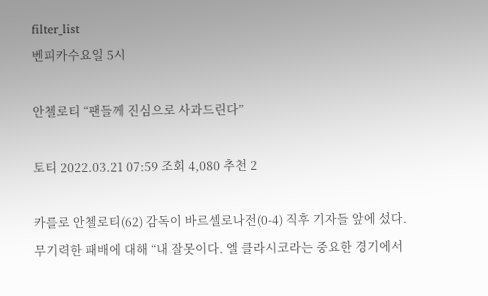filter_list
벤피카수요일 5시

안첼로티 “팬들께 진심으로 사과드린다”

토티 2022.03.21 07:59 조회 4,080 추천 2

카를로 안첼로티(62) 감독이 바르셀로나전(0-4) 직후 기자들 앞에 섰다. 무기력한 패배에 대해 “내 잘못이다. 엘 클라시코라는 중요한 경기에서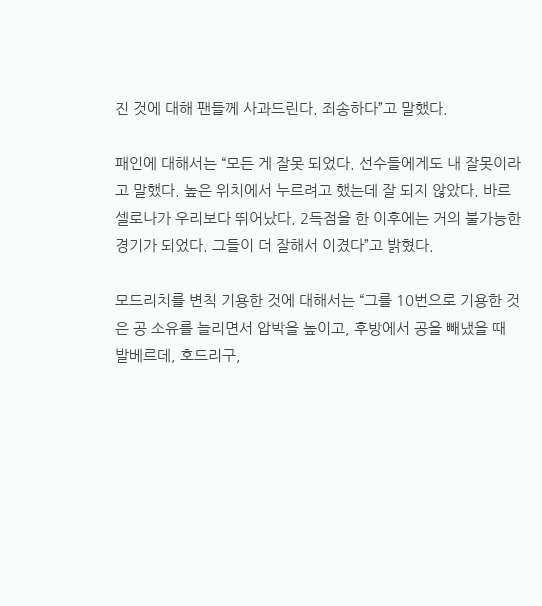진 것에 대해 팬들께 사과드린다. 죄송하다”고 말했다.

패인에 대해서는 “모든 게 잘못 되었다. 선수들에게도 내 잘못이라고 말했다. 높은 위치에서 누르려고 했는데 잘 되지 않았다. 바르셀로나가 우리보다 뛰어났다. 2득점을 한 이후에는 거의 불가능한 경기가 되었다. 그들이 더 잘해서 이겼다”고 밝혔다.

모드리치를 변칙 기용한 것에 대해서는 “그를 10번으로 기용한 것은 공 소유를 늘리면서 압박을 높이고, 후방에서 공을 빼냈을 때 발베르데, 호드리구,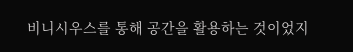비니시우스를 통해 공간을 활용하는 것이었지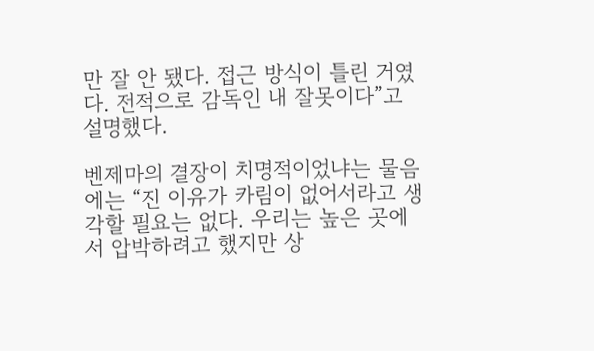만 잘 안 됐다. 접근 방식이 틀린 거였다. 전적으로 감독인 내 잘못이다”고 설명했다.

벤제마의 결장이 치명적이었냐는 물음에는 “진 이유가 카림이 없어서라고 생각할 필요는 없다. 우리는 높은 곳에서 압박하려고 했지만 상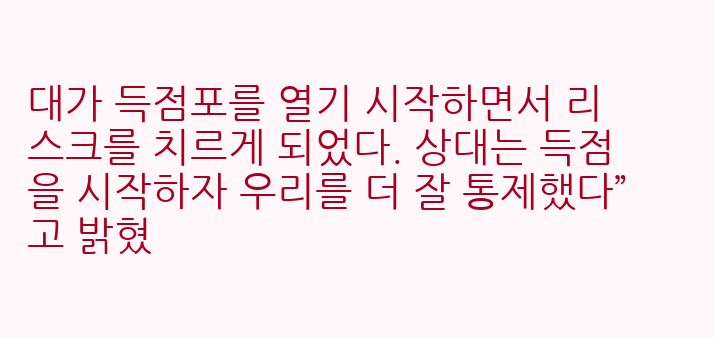대가 득점포를 열기 시작하면서 리스크를 치르게 되었다. 상대는 득점을 시작하자 우리를 더 잘 통제했다”고 밝혔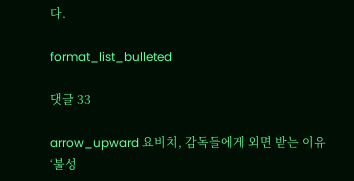다.

format_list_bulleted

댓글 33

arrow_upward 요비치, 감독들에게 외면 받는 이유 ‘불성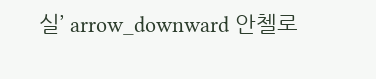실’ arrow_downward 안첼로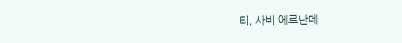티, 사비 에르난데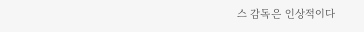스 감독은 인상적이다